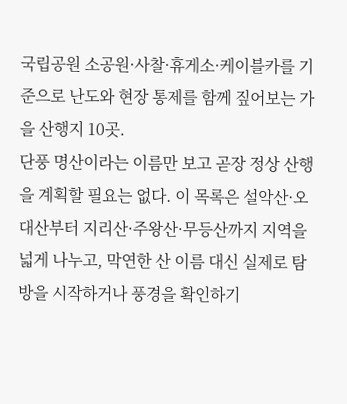국립공원 소공원·사찰·휴게소·케이블카를 기준으로 난도와 현장 통제를 함께 짚어보는 가을 산행지 10곳.
단풍 명산이라는 이름만 보고 곧장 정상 산행을 계획할 필요는 없다. 이 목록은 설악산·오대산부터 지리산·주왕산·무등산까지 지역을 넓게 나누고, 막연한 산 이름 대신 실제로 탐방을 시작하거나 풍경을 확인하기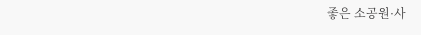좋은 소공원·사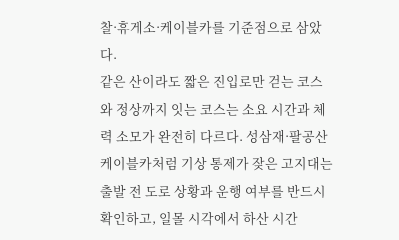찰·휴게소·케이블카를 기준점으로 삼았다.
같은 산이라도 짧은 진입로만 걷는 코스와 정상까지 잇는 코스는 소요 시간과 체력 소모가 완전히 다르다. 성삼재·팔공산 케이블카처럼 기상 통제가 잦은 고지대는 출발 전 도로 상황과 운행 여부를 반드시 확인하고, 일몰 시각에서 하산 시간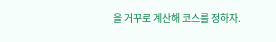을 거꾸로 계산해 코스를 정하자.